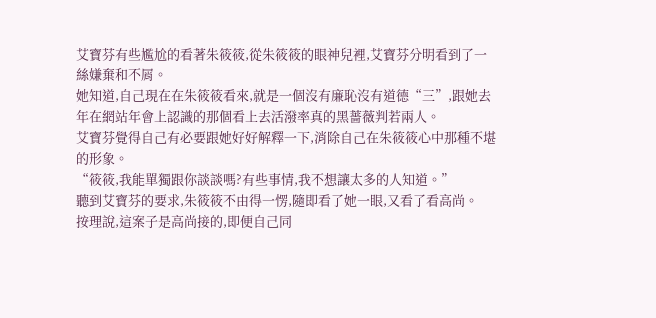艾寶芬有些尷尬的看著朱筱筱,從朱筱筱的眼神兒裡,艾寶芬分明看到了一絲嫌棄和不屑。
她知道,自己現在在朱筱筱看來,就是一個沒有廉恥沒有道德“三”,跟她去年在網站年會上認識的那個看上去活潑率真的黑薔薇判若兩人。
艾寶芬覺得自己有必要跟她好好解釋一下,消除自己在朱筱筱心中那種不堪的形象。
“筱筱,我能單獨跟你談談嗎?有些事情,我不想讓太多的人知道。”
聽到艾寶芬的要求,朱筱筱不由得一愣,隨即看了她一眼,又看了看高尚。
按理說,這案子是高尚接的,即便自己同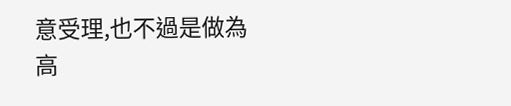意受理,也不過是做為高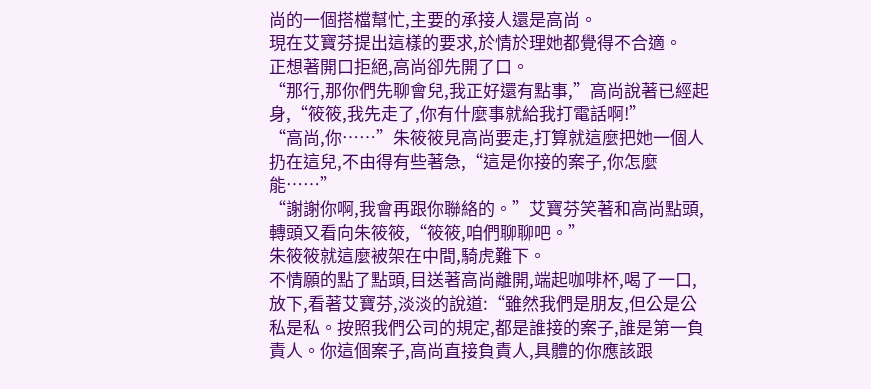尚的一個搭檔幫忙,主要的承接人還是高尚。
現在艾寶芬提出這樣的要求,於情於理她都覺得不合適。
正想著開口拒絕,高尚卻先開了口。
“那行,那你們先聊會兒,我正好還有點事,”高尚說著已經起身,“筱筱,我先走了,你有什麼事就給我打電話啊!”
“高尚,你……”朱筱筱見高尚要走,打算就這麼把她一個人扔在這兒,不由得有些著急,“這是你接的案子,你怎麼能……”
“謝謝你啊,我會再跟你聯絡的。”艾寶芬笑著和高尚點頭,轉頭又看向朱筱筱,“筱筱,咱們聊聊吧。”
朱筱筱就這麼被架在中間,騎虎難下。
不情願的點了點頭,目送著高尚離開,端起咖啡杯,喝了一口,放下,看著艾寶芬,淡淡的說道:“雖然我們是朋友,但公是公私是私。按照我們公司的規定,都是誰接的案子,誰是第一負責人。你這個案子,高尚直接負責人,具體的你應該跟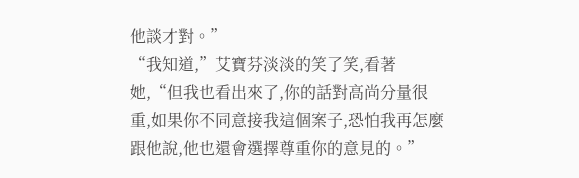他談才對。”
“我知道,”艾寶芬淡淡的笑了笑,看著她,“但我也看出來了,你的話對高尚分量很重,如果你不同意接我這個案子,恐怕我再怎麼跟他說,他也還會選擇尊重你的意見的。”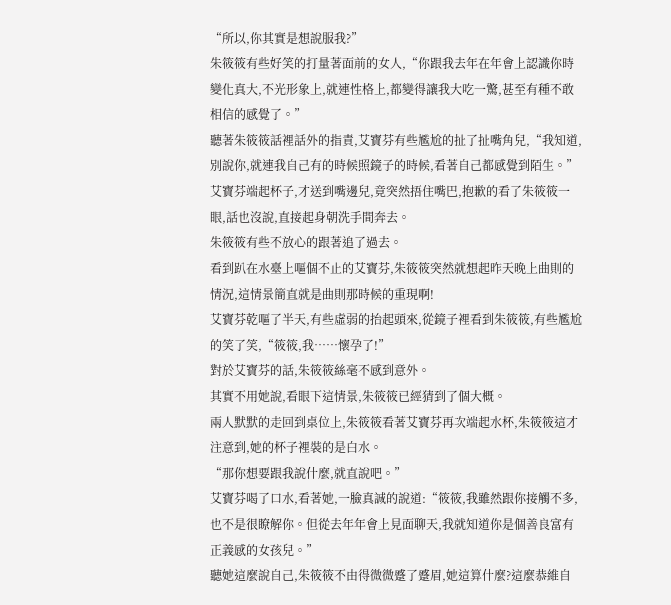“所以,你其實是想說服我?”
朱筱筱有些好笑的打量著面前的女人,“你跟我去年在年會上認識你時變化真大,不光形象上,就連性格上,都變得讓我大吃一驚,甚至有種不敢相信的感覺了。”
聽著朱筱筱話裡話外的指責,艾寶芬有些尷尬的扯了扯嘴角兒,“我知道,別說你,就連我自己有的時候照鏡子的時候,看著自己都感覺到陌生。”
艾寶芬端起杯子,才送到嘴邊兒,竟突然捂住嘴巴,抱歉的看了朱筱筱一眼,話也沒說,直接起身朝洗手間奔去。
朱筱筱有些不放心的跟著追了過去。
看到趴在水臺上嘔個不止的艾寶芬,朱筱筱突然就想起昨天晚上曲則的情況,這情景簡直就是曲則那時候的重現啊!
艾寶芬乾嘔了半天,有些虛弱的抬起頭來,從鏡子裡看到朱筱筱,有些尷尬的笑了笑,“筱筱,我……懷孕了!”
對於艾寶芬的話,朱筱筱絲毫不感到意外。
其實不用她說,看眼下這情景,朱筱筱已經猜到了個大概。
兩人默默的走回到桌位上,朱筱筱看著艾寶芬再次端起水杯,朱筱筱這才注意到,她的杯子裡裝的是白水。
“那你想要跟我說什麼,就直說吧。”
艾寶芬喝了口水,看著她,一臉真誠的說道:“筱筱,我雖然跟你接觸不多,也不是很瞭解你。但從去年年會上見面聊天,我就知道你是個善良富有正義感的女孩兒。”
聽她這麼說自己,朱筱筱不由得微微蹙了蹙眉,她這算什麼?這麼恭維自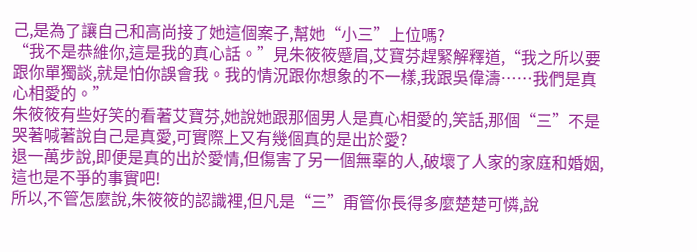己,是為了讓自己和高尚接了她這個案子,幫她“小三”上位嗎?
“我不是恭維你,這是我的真心話。”見朱筱筱蹙眉,艾寶芬趕緊解釋道,“我之所以要跟你單獨談,就是怕你誤會我。我的情況跟你想象的不一樣,我跟吳偉濤……我們是真心相愛的。”
朱筱筱有些好笑的看著艾寶芬,她說她跟那個男人是真心相愛的,笑話,那個“三”不是哭著喊著說自己是真愛,可實際上又有幾個真的是出於愛?
退一萬步說,即便是真的出於愛情,但傷害了另一個無辜的人,破壞了人家的家庭和婚姻,這也是不爭的事實吧!
所以,不管怎麼說,朱筱筱的認識裡,但凡是“三”甭管你長得多麼楚楚可憐,說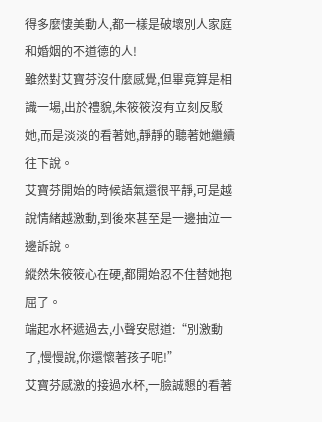得多麼悽美動人,都一樣是破壞別人家庭和婚姻的不道德的人!
雖然對艾寶芬沒什麼感覺,但畢竟算是相識一場,出於禮貌,朱筱筱沒有立刻反駁她,而是淡淡的看著她,靜靜的聽著她繼續往下說。
艾寶芬開始的時候語氣還很平靜,可是越說情緒越激動,到後來甚至是一邊抽泣一邊訴說。
縱然朱筱筱心在硬,都開始忍不住替她抱屈了。
端起水杯遞過去,小聲安慰道:“別激動了,慢慢說,你還懷著孩子呢!”
艾寶芬感激的接過水杯,一臉誠懇的看著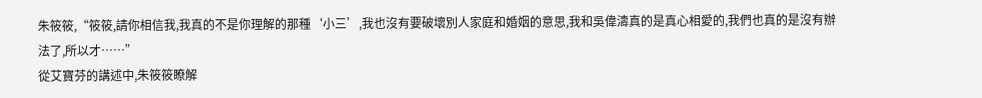朱筱筱,“筱筱,請你相信我,我真的不是你理解的那種‘小三’,我也沒有要破壞別人家庭和婚姻的意思,我和吳偉濤真的是真心相愛的,我們也真的是沒有辦法了,所以才……”
從艾寶芬的講述中,朱筱筱瞭解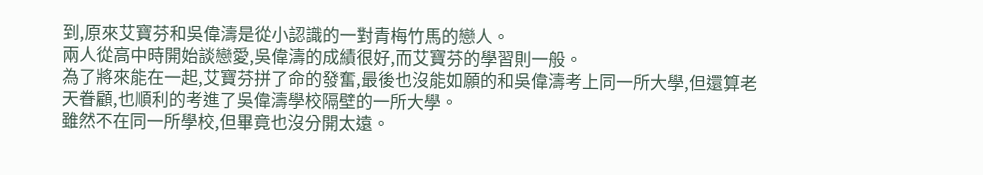到,原來艾寶芬和吳偉濤是從小認識的一對青梅竹馬的戀人。
兩人從高中時開始談戀愛,吳偉濤的成績很好,而艾寶芬的學習則一般。
為了將來能在一起,艾寶芬拼了命的發奮,最後也沒能如願的和吳偉濤考上同一所大學,但還算老天眷顧,也順利的考進了吳偉濤學校隔壁的一所大學。
雖然不在同一所學校,但畢竟也沒分開太遠。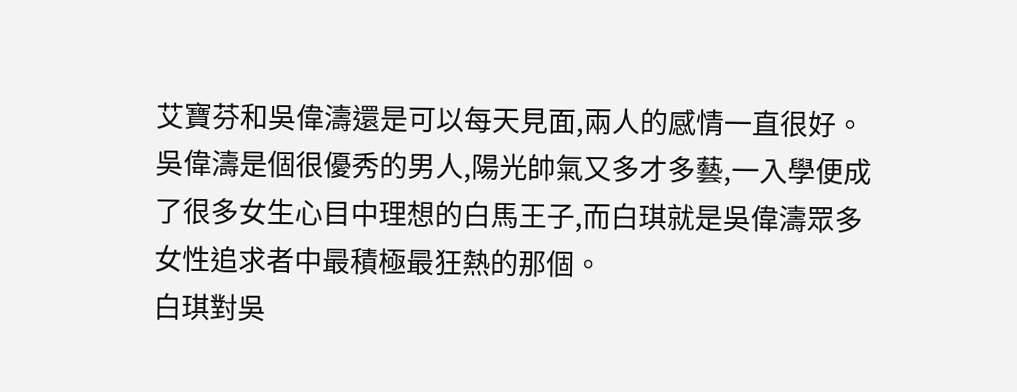艾寶芬和吳偉濤還是可以每天見面,兩人的感情一直很好。
吳偉濤是個很優秀的男人,陽光帥氣又多才多藝,一入學便成了很多女生心目中理想的白馬王子,而白琪就是吳偉濤眾多女性追求者中最積極最狂熱的那個。
白琪對吳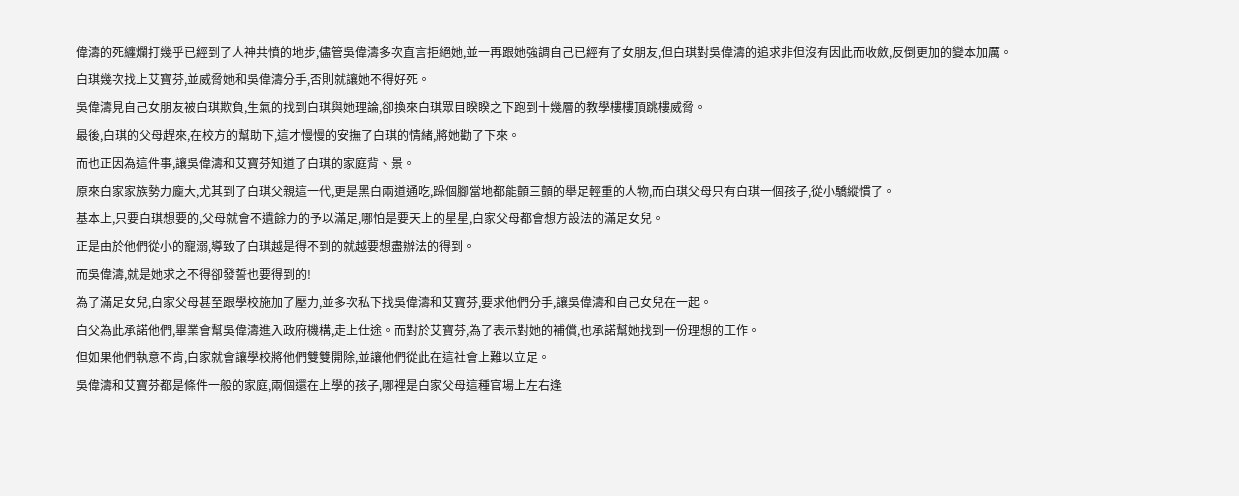偉濤的死纏爛打幾乎已經到了人神共憤的地步,儘管吳偉濤多次直言拒絕她,並一再跟她強調自己已經有了女朋友,但白琪對吳偉濤的追求非但沒有因此而收斂,反倒更加的變本加厲。
白琪幾次找上艾寶芬,並威脅她和吳偉濤分手,否則就讓她不得好死。
吳偉濤見自己女朋友被白琪欺負,生氣的找到白琪與她理論,卻換來白琪眾目睽睽之下跑到十幾層的教學樓樓頂跳樓威脅。
最後,白琪的父母趕來,在校方的幫助下,這才慢慢的安撫了白琪的情緒,將她勸了下來。
而也正因為這件事,讓吳偉濤和艾寶芬知道了白琪的家庭背、景。
原來白家家族勢力龐大,尤其到了白琪父親這一代,更是黑白兩道通吃,跺個腳當地都能顫三顫的舉足輕重的人物,而白琪父母只有白琪一個孩子,從小驕縱慣了。
基本上,只要白琪想要的,父母就會不遺餘力的予以滿足,哪怕是要天上的星星,白家父母都會想方設法的滿足女兒。
正是由於他們從小的寵溺,導致了白琪越是得不到的就越要想盡辦法的得到。
而吳偉濤,就是她求之不得卻發誓也要得到的!
為了滿足女兒,白家父母甚至跟學校施加了壓力,並多次私下找吳偉濤和艾寶芬,要求他們分手,讓吳偉濤和自己女兒在一起。
白父為此承諾他們,畢業會幫吳偉濤進入政府機構,走上仕途。而對於艾寶芬,為了表示對她的補償,也承諾幫她找到一份理想的工作。
但如果他們執意不肯,白家就會讓學校將他們雙雙開除,並讓他們從此在這社會上難以立足。
吳偉濤和艾寶芬都是條件一般的家庭,兩個還在上學的孩子,哪裡是白家父母這種官場上左右逢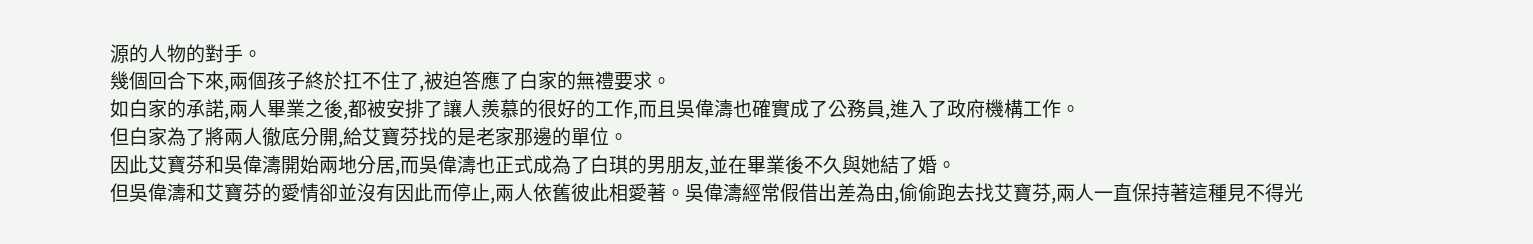源的人物的對手。
幾個回合下來,兩個孩子終於扛不住了,被迫答應了白家的無禮要求。
如白家的承諾,兩人畢業之後,都被安排了讓人羨慕的很好的工作,而且吳偉濤也確實成了公務員,進入了政府機構工作。
但白家為了將兩人徹底分開,給艾寶芬找的是老家那邊的單位。
因此艾寶芬和吳偉濤開始兩地分居,而吳偉濤也正式成為了白琪的男朋友,並在畢業後不久與她結了婚。
但吳偉濤和艾寶芬的愛情卻並沒有因此而停止,兩人依舊彼此相愛著。吳偉濤經常假借出差為由,偷偷跑去找艾寶芬,兩人一直保持著這種見不得光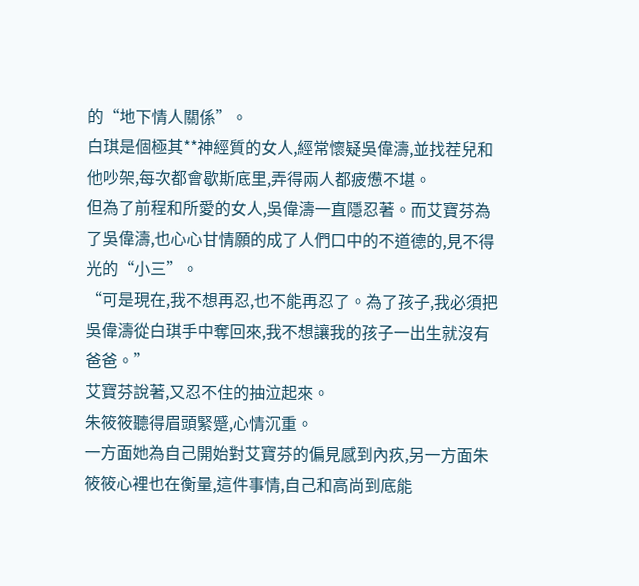的“地下情人關係”。
白琪是個極其**神經質的女人,經常懷疑吳偉濤,並找茬兒和他吵架,每次都會歇斯底里,弄得兩人都疲憊不堪。
但為了前程和所愛的女人,吳偉濤一直隱忍著。而艾寶芬為了吳偉濤,也心心甘情願的成了人們口中的不道德的,見不得光的“小三”。
“可是現在,我不想再忍,也不能再忍了。為了孩子,我必須把吳偉濤從白琪手中奪回來,我不想讓我的孩子一出生就沒有爸爸。”
艾寶芬說著,又忍不住的抽泣起來。
朱筱筱聽得眉頭緊蹙,心情沉重。
一方面她為自己開始對艾寶芬的偏見感到內疚,另一方面朱筱筱心裡也在衡量,這件事情,自己和高尚到底能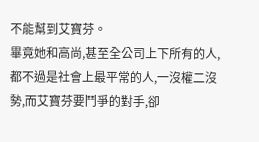不能幫到艾寶芬。
畢竟她和高尚,甚至全公司上下所有的人,都不過是社會上最平常的人,一沒權二沒勢,而艾寶芬要鬥爭的對手,卻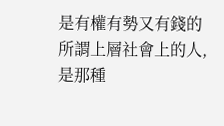是有權有勢又有錢的所謂上層社會上的人,是那種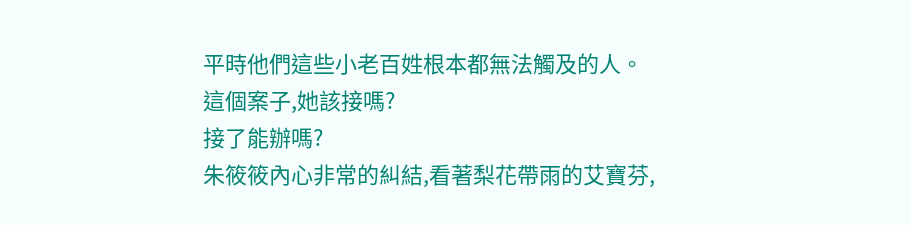平時他們這些小老百姓根本都無法觸及的人。
這個案子,她該接嗎?
接了能辦嗎?
朱筱筱內心非常的糾結,看著梨花帶雨的艾寶芬,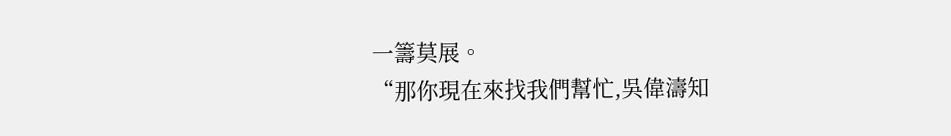一籌莫展。
“那你現在來找我們幫忙,吳偉濤知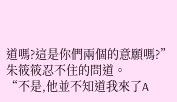道嗎?這是你們兩個的意願嗎?”
朱筱筱忍不住的問道。
“不是,他並不知道我來了A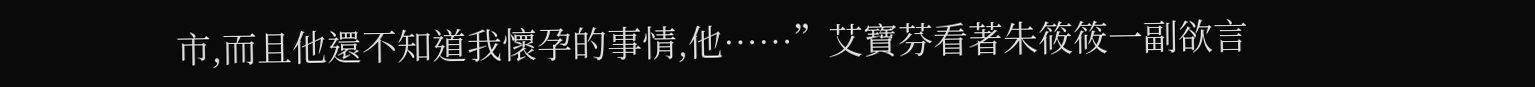市,而且他還不知道我懷孕的事情,他……”艾寶芬看著朱筱筱一副欲言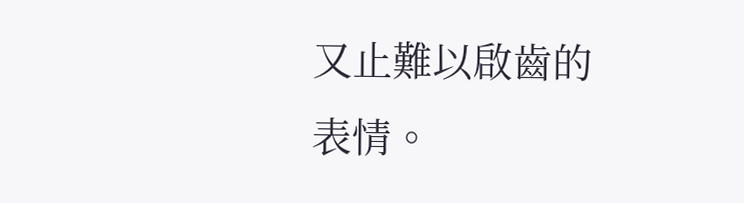又止難以啟齒的表情。